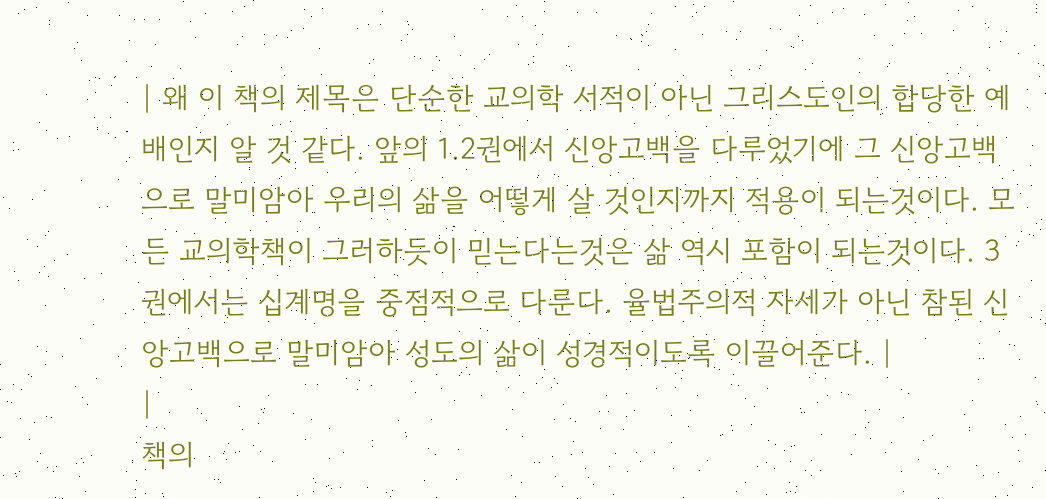| 왜 이 책의 제목은 단순한 교의학 서적이 아닌 그리스도인의 합당한 예배인지 알 것 같다. 앞의 1.2권에서 신앙고백을 다루었기에 그 신앙고백으로 말미암아 우리의 삶을 어떻게 살 것인지까지 적용이 되는것이다. 모든 교의학책이 그러하듯이 믿는다는것은 삶 역시 포함이 되는것이다. 3권에서는 십계명을 중점적으로 다룬다. 율법주의적 자세가 아닌 참된 신앙고백으로 말미암아 성도의 삶이 성경적이도록 이끌어준다. |
|
책의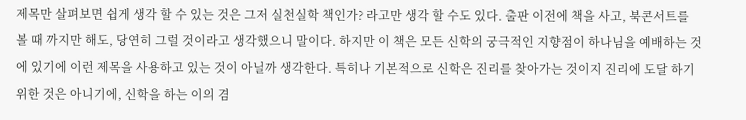제목만 살펴보면 쉽게 생각 할 수 있는 것은 그저 실천실학 책인가? 라고만 생각 할 수도 있다. 출판 이전에 책을 사고, 북콘서트를 볼 때 까지만 해도, 당연히 그럴 것이라고 생각했으니 말이다. 하지만 이 책은 모든 신학의 궁극적인 지향점이 하나님을 예배하는 것에 있기에 이런 제목을 사용하고 있는 것이 아닐까 생각한다. 특히나 기본적으로 신학은 진리를 찾아가는 것이지 진리에 도달 하기 위한 것은 아니기에, 신학을 하는 이의 겸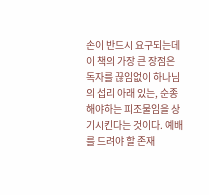손이 반드시 요구되는데 이 책의 가장 큰 장점은 독자를 끊임없이 하나님의 섭리 아래 있는, 순종해야하는 피조물임을 상기시킨다는 것이다. 예배를 드려야 할 존재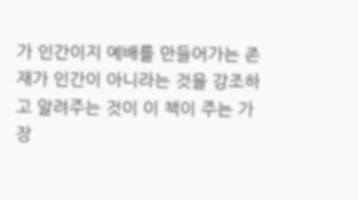가 인간이지 예배를 만들어가는 존재가 인간이 아니라는 것을 강조하고 알려주는 것이 이 책이 주는 가장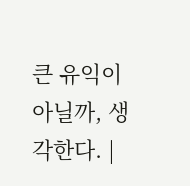큰 유익이 아닐까, 생각한다. |